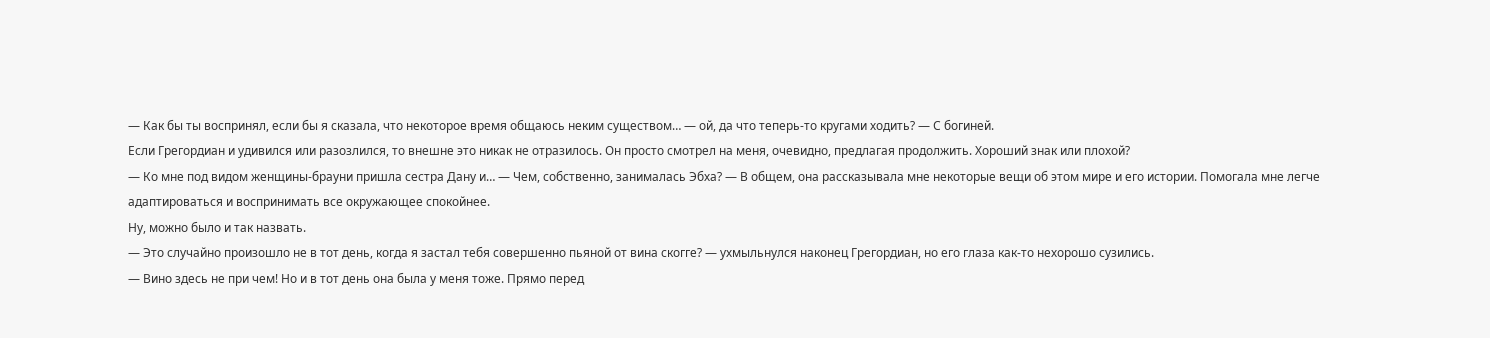— Как бы ты воспринял, если бы я сказала, что некоторое время общаюсь неким существом… — ой, да что теперь-то кругами ходить? — С богиней.
Если Грегордиан и удивился или разозлился, то внешне это никак не отразилось. Он просто смотрел на меня, очевидно, предлагая продолжить. Хороший знак или плохой?
— Ко мне под видом женщины-брауни пришла сестра Дану и… — Чем, собственно, занималась Эбха? — В общем, она рассказывала мне некоторые вещи об этом мире и его истории. Помогала мне легче адаптироваться и воспринимать все окружающее спокойнее.
Ну, можно было и так назвать.
— Это случайно произошло не в тот день, когда я застал тебя совершенно пьяной от вина скогге? — ухмыльнулся наконец Грегордиан, но его глаза как-то нехорошо сузились.
— Вино здесь не при чем! Но и в тот день она была у меня тоже. Прямо перед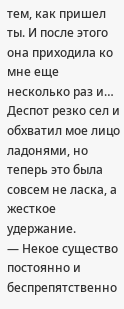тем, как пришел ты. И после этого она приходила ко мне еще несколько раз и…
Деспот резко сел и обхватил мое лицо ладонями, но теперь это была совсем не ласка, а жесткое удержание.
— Некое существо постоянно и беспрепятственно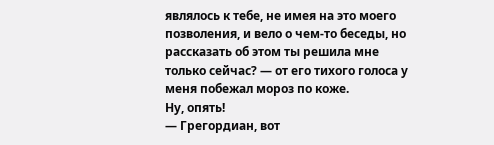являлось к тебе, не имея на это моего позволения, и вело о чем-то беседы, но рассказать об этом ты решила мне только сейчас? — от его тихого голоса у меня побежал мороз по коже.
Ну, опять!
— Грегордиан, вот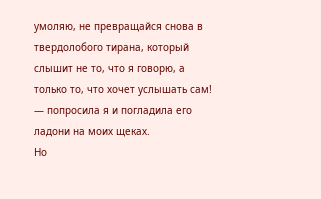умоляю, не превращайся снова в твердолобого тирана, который слышит не то, что я говорю, а только то, что хочет услышать сам! — попросила я и погладила его ладони на моих щеках.
Но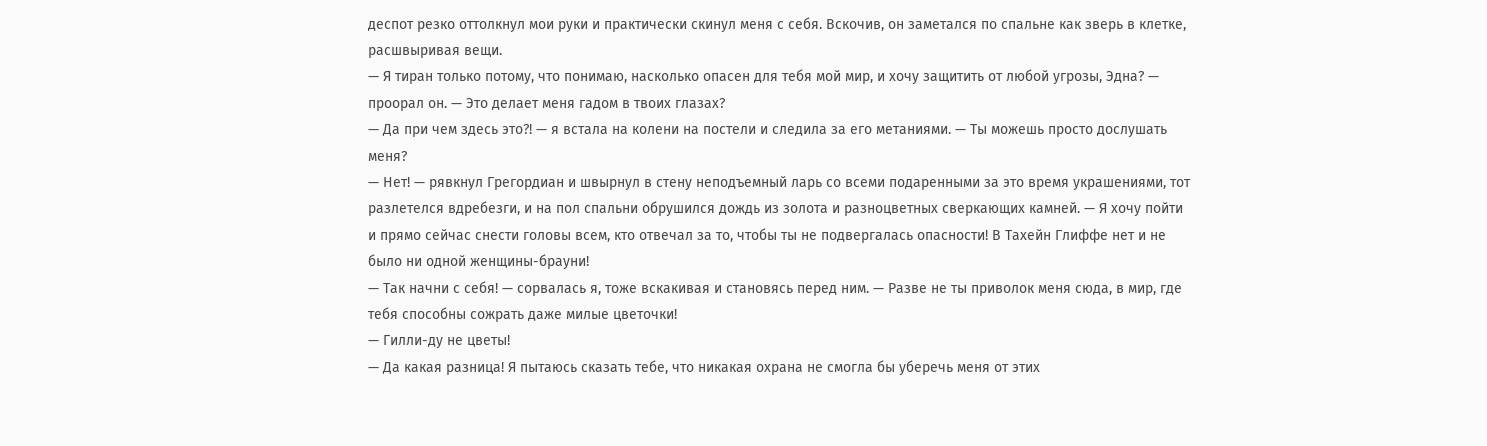деспот резко оттолкнул мои руки и практически скинул меня с себя. Вскочив, он заметался по спальне как зверь в клетке, расшвыривая вещи.
— Я тиран только потому, что понимаю, насколько опасен для тебя мой мир, и хочу защитить от любой угрозы, Эдна? — проорал он. — Это делает меня гадом в твоих глазах?
— Да при чем здесь это?! — я встала на колени на постели и следила за его метаниями. — Ты можешь просто дослушать меня?
— Нет! — рявкнул Грегордиан и швырнул в стену неподъемный ларь со всеми подаренными за это время украшениями, тот разлетелся вдребезги, и на пол спальни обрушился дождь из золота и разноцветных сверкающих камней. — Я хочу пойти и прямо сейчас снести головы всем, кто отвечал за то, чтобы ты не подвергалась опасности! В Тахейн Глиффе нет и не было ни одной женщины-брауни!
— Так начни с себя! — сорвалась я, тоже вскакивая и становясь перед ним. — Разве не ты приволок меня сюда, в мир, где тебя способны сожрать даже милые цветочки!
— Гилли-ду не цветы!
— Да какая разница! Я пытаюсь сказать тебе, что никакая охрана не смогла бы уберечь меня от этих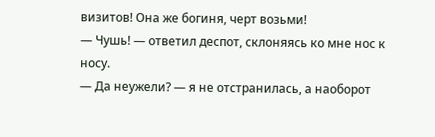визитов! Она же богиня, черт возьми!
— Чушь! — ответил деспот, склоняясь ко мне нос к носу.
— Да неужели? — я не отстранилась, а наоборот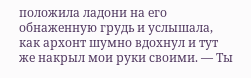положила ладони на его обнаженную грудь и услышала, как архонт шумно вдохнул и тут же накрыл мои руки своими. — Ты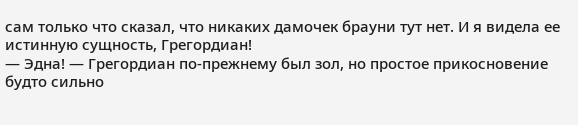сам только что сказал, что никаких дамочек брауни тут нет. И я видела ее истинную сущность, Грегордиан!
— Эдна! — Грегордиан по-прежнему был зол, но простое прикосновение будто сильно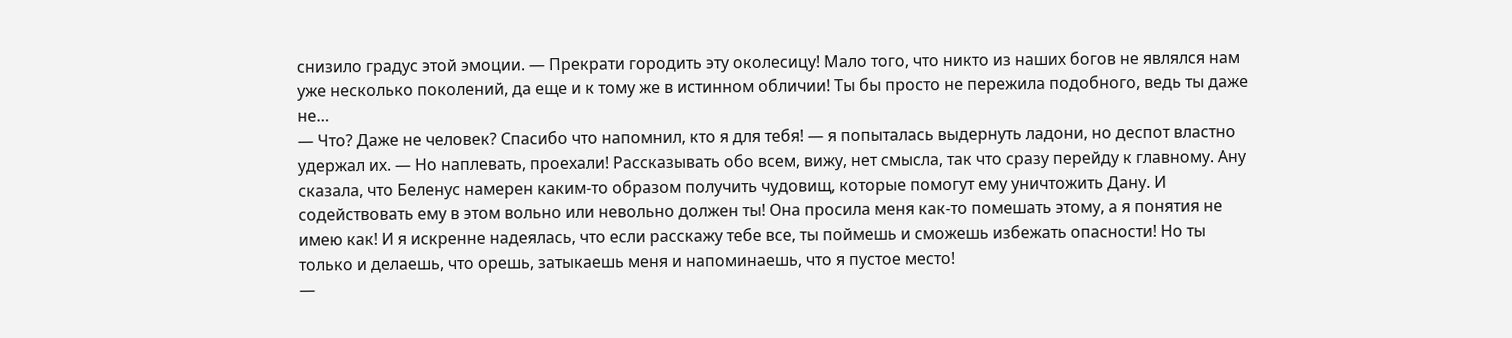снизило градус этой эмоции. — Прекрати городить эту околесицу! Мало того, что никто из наших богов не являлся нам уже несколько поколений, да еще и к тому же в истинном обличии! Ты бы просто не пережила подобного, ведь ты даже не…
— Что? Даже не человек? Спасибо что напомнил, кто я для тебя! — я попыталась выдернуть ладони, но деспот властно удержал их. — Но наплевать, проехали! Рассказывать обо всем, вижу, нет смысла, так что сразу перейду к главному. Ану сказала, что Беленус намерен каким-то образом получить чудовищ, которые помогут ему уничтожить Дану. И содействовать ему в этом вольно или невольно должен ты! Она просила меня как-то помешать этому, а я понятия не имею как! И я искренне надеялась, что если расскажу тебе все, ты поймешь и сможешь избежать опасности! Но ты только и делаешь, что орешь, затыкаешь меня и напоминаешь, что я пустое место!
—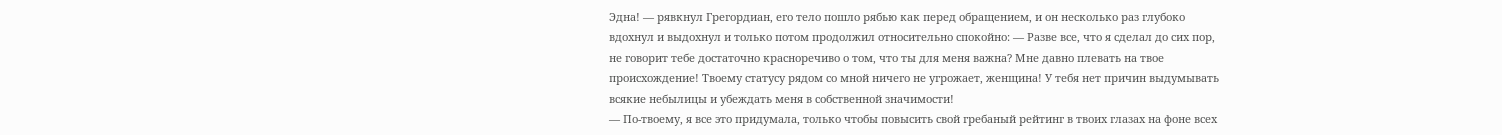Эдна! — рявкнул Грегордиан, его тело пошло рябью как перед обращением, и он несколько раз глубоко вдохнул и выдохнул и только потом продолжил относительно спокойно: — Разве все, что я сделал до сих пор, не говорит тебе достаточно красноречиво о том, что ты для меня важна? Мне давно плевать на твое происхождение! Твоему статусу рядом со мной ничего не угрожает, женщина! У тебя нет причин выдумывать всякие небылицы и убеждать меня в собственной значимости!
— По-твоему, я все это придумала, только чтобы повысить свой гребаный рейтинг в твоих глазах на фоне всех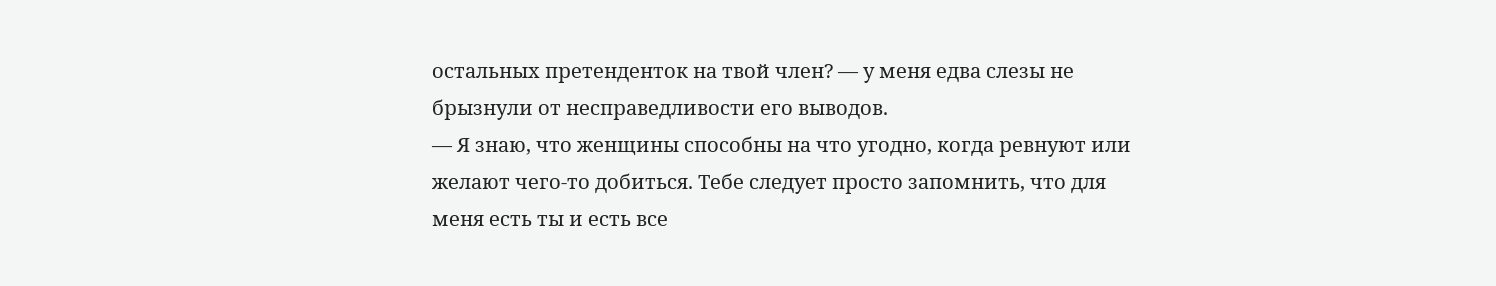остальных претенденток на твой член? — у меня едва слезы не брызнули от несправедливости его выводов.
— Я знаю, что женщины способны на что угодно, когда ревнуют или желают чего-то добиться. Тебе следует просто запомнить, что для меня есть ты и есть все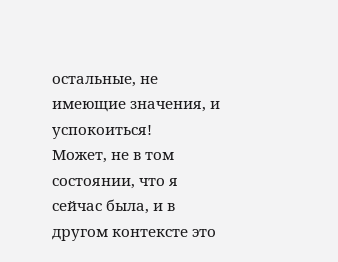остальные, не имеющие значения, и успокоиться!
Может, не в том состоянии, что я сейчас была, и в другом контексте это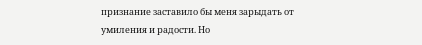признание заставило бы меня зарыдать от умиления и радости. Но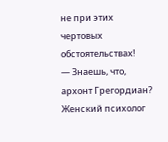не при этих чертовых обстоятельствах!
— Знаешь, что, архонт Грегордиан? Женский психолог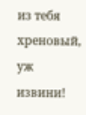из тебя хреновый, уж извини!